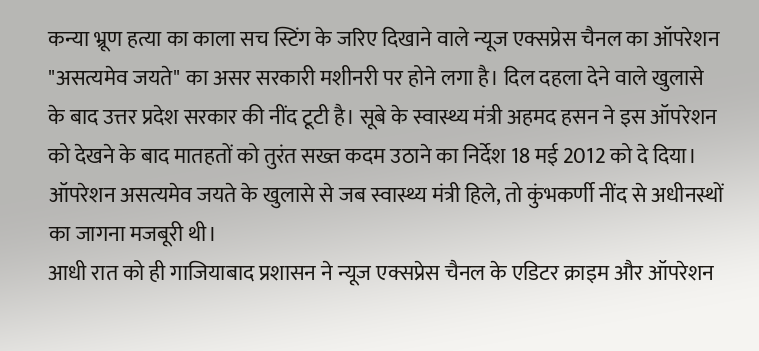कन्या भ्रूण हत्या का काला सच स्टिंग के जरिए दिखाने वाले न्यूज एक्सप्रेस चैनल का ऑपरेशन "असत्यमेव जयते" का असर सरकारी मशीनरी पर होने लगा है। दिल दहला देने वाले खुलासे के बाद उत्तर प्रदेश सरकार की नींद टूटी है। सूबे के स्वास्थ्य मंत्री अहमद हसन ने इस ऑपरेशन को देखने के बाद मातहतों को तुरंत सख्त कदम उठाने का निर्देश 18 मई 2012 को दे दिया। ऑपरेशन असत्यमेव जयते के खुलासे से जब स्वास्थ्य मंत्री हिले, तो कुंभकर्णी नींद से अधीनस्थों का जागना मजबूरी थी।
आधी रात को ही गाजियाबाद प्रशासन ने न्यूज एक्सप्रेस चैनल के एडिटर क्राइम और ऑपरेशन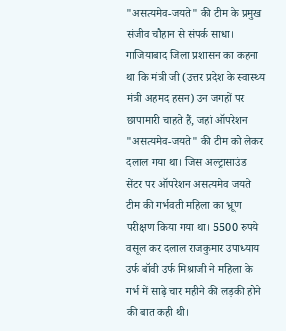"असत्यमेव-जयते" की टीम के प्रमुख संजीव चौहान से संपर्क साधा। गाजियाबाद जिला प्रशासन का कहना था कि मंत्री जी (उत्तर प्रदेश के स्वास्थ्य मंत्री अहमद हसन) उन जगहों पर छापामारी चाहते हैं, जहां ऑपरेशन "असत्यमेव-जयते" की टीम को लेकर दलाल गया था। जिस अल्ट्रासाउंड सेंटर पर ऑपरेशन असत्यमेव जयते टीम की गर्भवती महिला का भ्रूण परीक्षण किया गया था। 5500 रुपये वसूल कर दलाल राजकुमार उपाध्याय उर्फ बॉवी उर्फ मिश्राजी ने महिला के गर्भ में साढ़े चार महीने की लड़की होने की बात कही थी।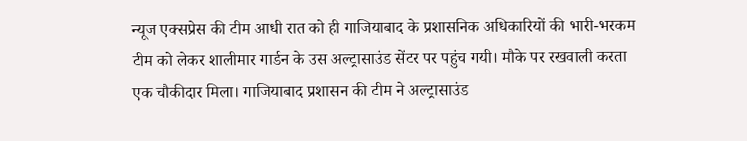न्यूज एक्सप्रेस की टीम आधी रात को ही गाजियाबाद के प्रशासनिक अधिकारियों की भारी-भरकम टीम को लेकर शालीमार गार्डन के उस अल्ट्रासाउंड सेंटर पर पहुंच गयी। मौके पर रखवाली करता एक चौकीदार मिला। गाजियाबाद प्रशासन की टीम ने अल्ट्रासाउंड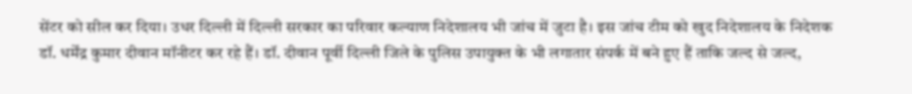सेंटर को सील कर दिया। उधर दिल्ली में दिल्ली सरकार का परिवार कल्याण निदेशालय भी जांच में जुटा है। इस जांच टीम को खुद निदेशालय के निदेशक डॉ. धर्मेंद्र कुमार दीवान मॉनीटर कर रहे हैं। डॉ. दीवान पूर्वी दिल्ली जिले के पुलिस उपायुक्त के भी लगातार संपर्क में बने हुए हैं ताकि जल्द से जल्द,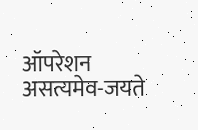ऑपरेशन असत्यमेव-जयते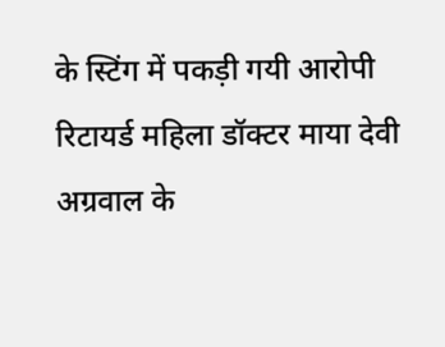के स्टिंग में पकड़ी गयी आरोपी रिटायर्ड महिला डॉक्टर माया देवी अग्रवाल के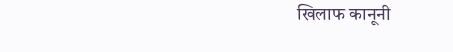खिलाफ कानूनी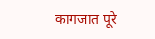कागजात पूरे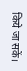किये जा सकें।